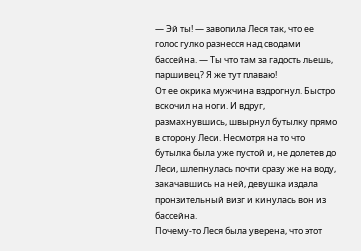— Эй ты! — завопила Леся так, что ее голос гулко разнесся над сводами бассейна. — Ты что там за гадость льешь, паршивец? Я же тут плаваю!
От ее окрика мужчина вздрогнул. Быстро вскочил на ноги. И вдруг, размахнувшись, швырнул бутылку прямо в сторону Леси. Несмотря на то что бутылка была уже пустой и, не долетев до Леси, шлепнулась почти сразу же на воду, закачавшись на ней, девушка издала пронзительный визг и кинулась вон из бассейна.
Почему-то Леся была уверена, что этот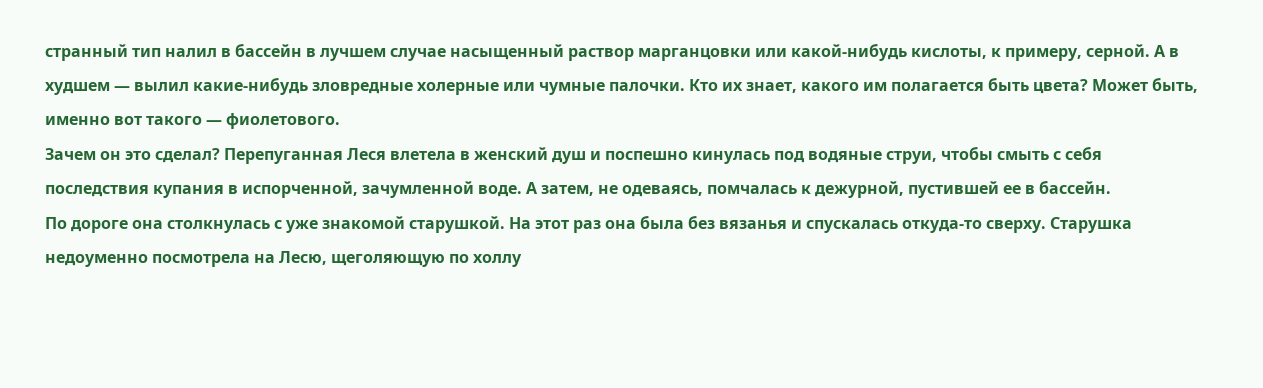странный тип налил в бассейн в лучшем случае насыщенный раствор марганцовки или какой-нибудь кислоты, к примеру, серной. А в худшем — вылил какие-нибудь зловредные холерные или чумные палочки. Кто их знает, какого им полагается быть цвета? Может быть, именно вот такого — фиолетового.
Зачем он это сделал? Перепуганная Леся влетела в женский душ и поспешно кинулась под водяные струи, чтобы смыть с себя последствия купания в испорченной, зачумленной воде. А затем, не одеваясь, помчалась к дежурной, пустившей ее в бассейн.
По дороге она столкнулась с уже знакомой старушкой. На этот раз она была без вязанья и спускалась откуда-то сверху. Старушка недоуменно посмотрела на Лесю, щеголяющую по холлу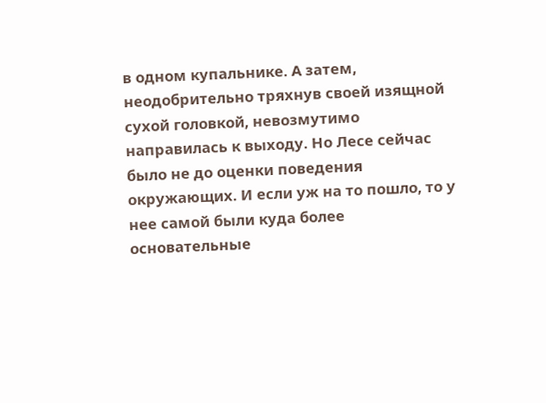в одном купальнике. А затем, неодобрительно тряхнув своей изящной сухой головкой, невозмутимо направилась к выходу. Но Лесе сейчас было не до оценки поведения окружающих. И если уж на то пошло, то у нее самой были куда более основательные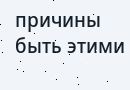причины быть этими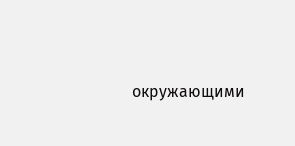окружающими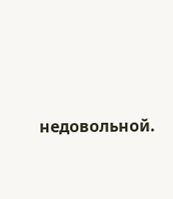недовольной.